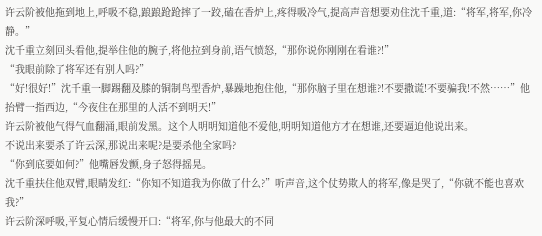许云阶被他拖到地上,呼吸不稳,踉踉跄跄摔了一跤,磕在香炉上,疼得吸冷气,提高声音想要劝住沈千重,道:“将军,将军,你冷静。”
沈千重立刻回头看他,提举住他的腕子,将他拉到身前,语气愤怒,“那你说你刚刚在看谁?!”
“我眼前除了将军还有别人吗?”
“好!很好!”沈千重一脚踢翻及膝的铜制鸟型香炉,暴躁地抱住他,“那你脑子里在想谁?!不要撒谎!不要骗我!不然……”他抬臂一指西边,“今夜住在那里的人活不到明天!”
许云阶被他气得气血翻涌,眼前发黑。这个人明明知道他不爱他,明明知道他方才在想谁,还要逼迫他说出来。
不说出来要杀了许云深,那说出来呢?是要杀他全家吗?
“你到底要如何?”他嘴唇发颤,身子怒得摇晃。
沈千重扶住他双臂,眼睛发红:“你知不知道我为你做了什么?”听声音,这个仗势欺人的将军,像是哭了,“你就不能也喜欢我?”
许云阶深呼吸,平复心情后缓慢开口:“将军,你与他最大的不同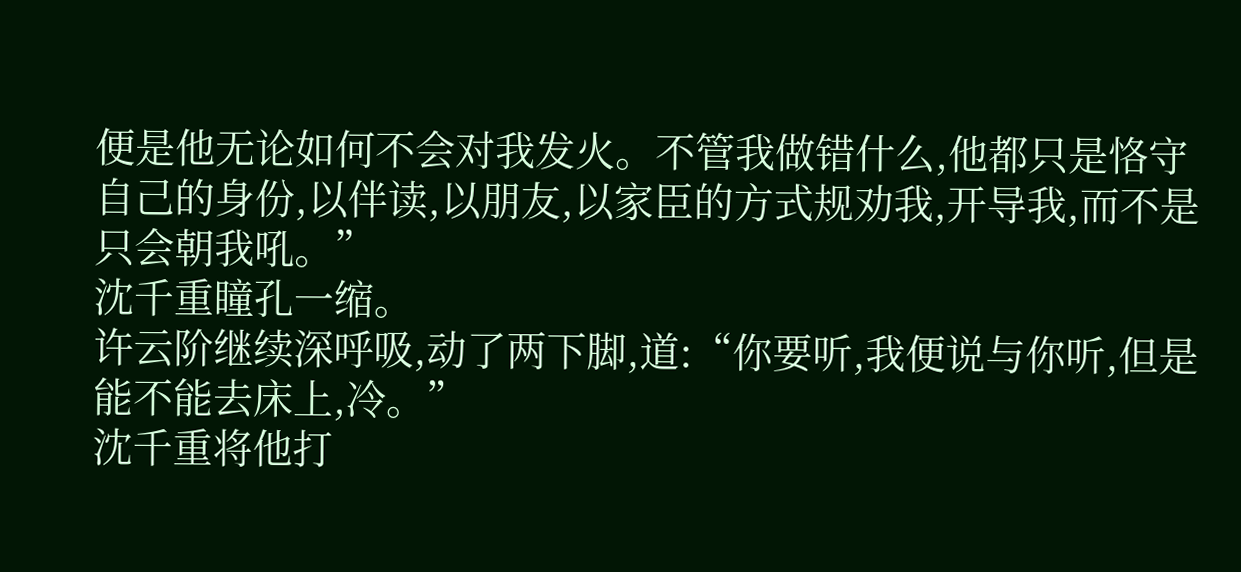便是他无论如何不会对我发火。不管我做错什么,他都只是恪守自己的身份,以伴读,以朋友,以家臣的方式规劝我,开导我,而不是只会朝我吼。”
沈千重瞳孔一缩。
许云阶继续深呼吸,动了两下脚,道:“你要听,我便说与你听,但是能不能去床上,冷。”
沈千重将他打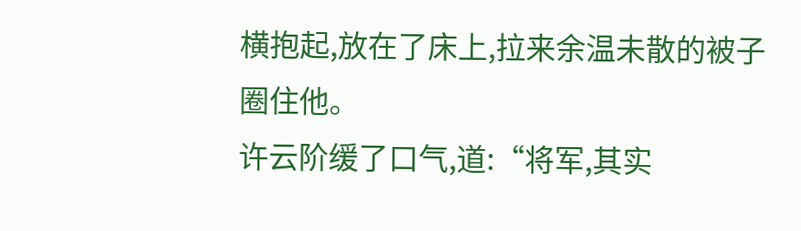横抱起,放在了床上,拉来余温未散的被子圈住他。
许云阶缓了口气,道:“将军,其实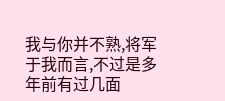我与你并不熟,将军于我而言,不过是多年前有过几面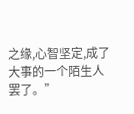之缘,心智坚定,成了大事的一个陌生人罢了。”